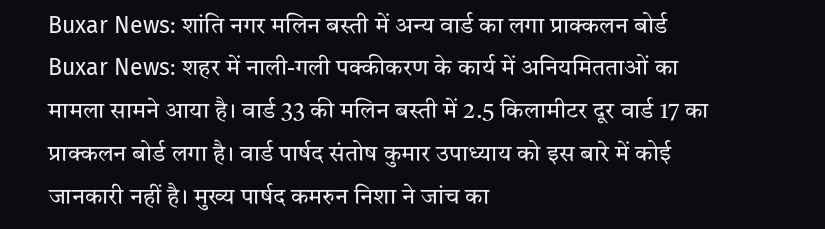Buxar News: शांति नगर मलिन बस्ती में अन्य वार्ड का लगा प्राक्कलन बोर्ड
Buxar News: शहर में नाली-गली पक्कीकरण के कार्य में अनियमितताओं का मामला सामने आया है। वार्ड 33 की मलिन बस्ती में 2.5 किलामीटर दूर वार्ड 17 का प्राक्कलन बोर्ड लगा है। वार्ड पार्षद संतोष कुमार उपाध्याय को इस बारे में कोई जानकारी नहीं है। मुख्य पार्षद कमरुन निशा ने जांच का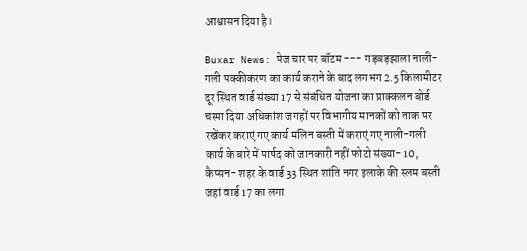आश्वासन दिया है।

Buxar News: पेज चार पर बॉटम --- गड़बड़झाला नाली-गली पक्कीकरण का कार्य कराने के बाद लगभग 2.5 किलामीटर दूर स्थित वार्ड संख्या 17 से संबंधित योजना का प्राक्कलन बोर्ड चस्पा दिया अधिकांश जगहों पर विभागीय मानकों को ताक पर रखेंकर कराएं गए कार्य मलिन बस्ती में कराएं गए नाली-गली कार्य के बारे में पार्षद को जानकारी नहीं फोटो संख्या- 10, कैप्सन- शहर के वार्ड 33 स्थित शांति नगर इलाके की स्लम बस्ती जहां वार्ड 17 का लगा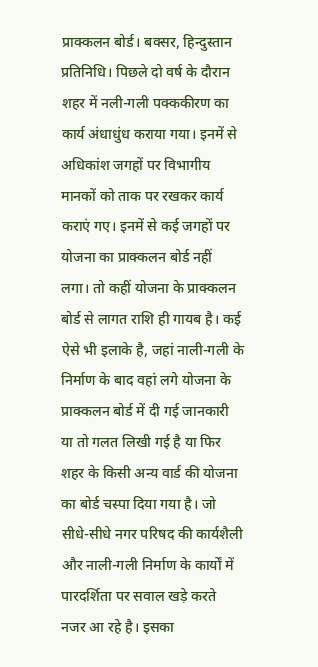प्राक्कलन बोर्ड। बक्सर, हिन्दुस्तान प्रतिनिधि। पिछले दो वर्ष के दौरान शहर में नली-गली पक्ककीरण का कार्य अंधाधुंध कराया गया। इनमें से अधिकांश जगहों पर विभागीय मानकों को ताक पर रखकर कार्य कराएं गए। इनमें से कई जगहों पर योजना का प्राक्कलन बोर्ड नहीं लगा। तो कहीं योजना के प्राक्कलन बोर्ड से लागत राशि ही गायब है। कई ऐसे भी इलाके है, जहां नाली-गली के निर्माण के बाद वहां लगे योजना के प्राक्कलन बोर्ड में दी गई जानकारी या तो गलत लिखी गई है या फिर शहर के किसी अन्य वार्ड की योजना का बोर्ड चस्पा दिया गया है। जो सीधे-सीधे नगर परिषद की कार्यशैली और नाली-गली निर्माण के कार्यों में पारदर्शिता पर सवाल खड़े करते नजर आ रहे है। इसका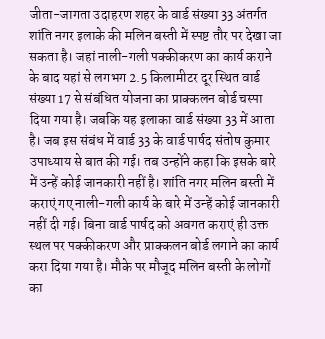जीता-जागता उदाहरण शहर के वार्ड संख्या 33 अंतर्गत शांति नगर इलाके की मलिन बस्ती में स्पष्ट तौर पर देखा जा सकता है। जहां नाली-गली पक्कीकरण का कार्य कराने के बाद यहां से लगभग 2.5 किलामीटर दूर स्थित वार्ड संख्या 17 से संबंधित योजना का प्राक्कलन बोर्ड चस्पा दिया गया है। जबकि यह इलाका वार्ड संख्या 33 में आता है। जब इस संबंध में वार्ड 33 के वार्ड पार्षद संतोष कुमार उपाध्याय से बात की गई। तब उन्होंने कहा कि इसके बारे में उन्हें कोई जानकारी नहीं है। शांति नगर मलिन बस्ती में कराएं गए नाली-गली कार्य के बारे में उन्हें कोई जानकारी नहीं दी गई। बिना वार्ड पार्षद को अवगत कराएं ही उक्त स्थल पर पक्कीकरण और प्राक्कलन बोर्ड लगाने का कार्य करा दिया गया है। मौके पर मौजूद मलिन बस्ती के लोगों का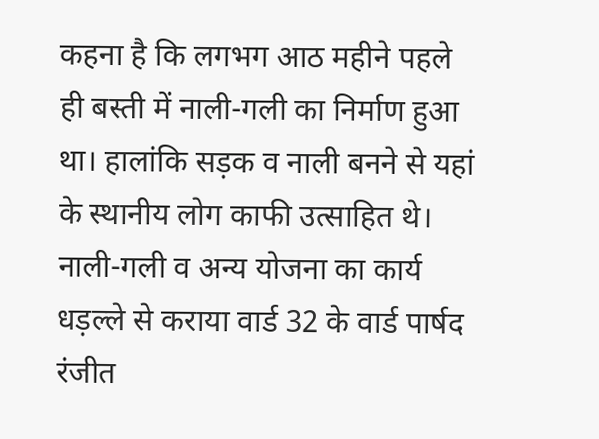कहना है कि लगभग आठ महीने पहले ही बस्ती में नाली-गली का निर्माण हुआ था। हालांकि सड़क व नाली बनने से यहां के स्थानीय लोग काफी उत्साहित थे। नाली-गली व अन्य योजना का कार्य धड़ल्ले से कराया वार्ड 32 के वार्ड पार्षद रंजीत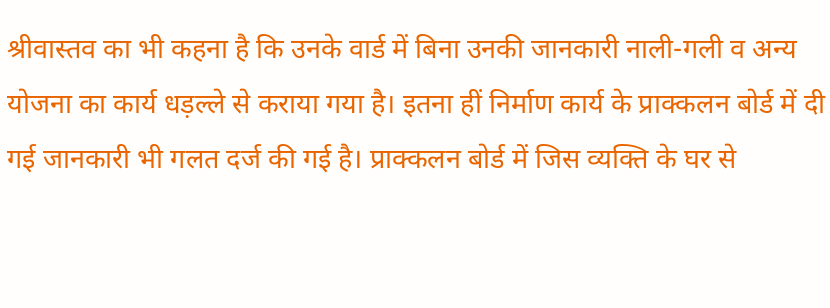श्रीवास्तव का भी कहना है कि उनके वार्ड में बिना उनकी जानकारी नाली-गली व अन्य योजना का कार्य धड़ल्ले से कराया गया है। इतना हीं निर्माण कार्य के प्राक्कलन बोर्ड में दी गई जानकारी भी गलत दर्ज की गई है। प्राक्कलन बोर्ड में जिस व्यक्ति के घर से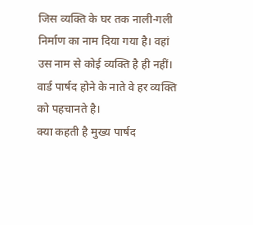जिस व्यक्ति के घर तक नाली-गली निर्माण का नाम दिया गया है। वहां उस नाम से कोई व्यक्ति है ही नहीं। वार्ड पार्षद होने के नाते वे हर व्यक्ति को पहचानते है।
क्या कहती है मुख्य पार्षद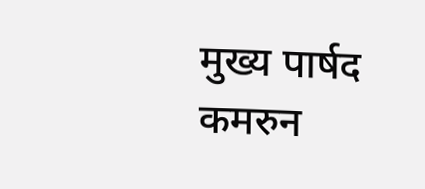मुख्य पार्षद कमरुन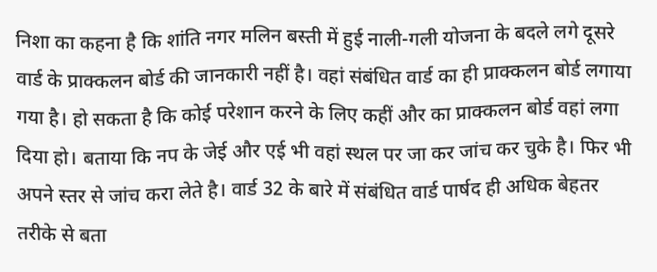निशा का कहना है कि शांति नगर मलिन बस्ती में हुई नाली-गली योजना के बदले लगे दूसरे वार्ड के प्राक्कलन बोर्ड की जानकारी नहीं है। वहां संबंधित वार्ड का ही प्राक्कलन बोर्ड लगाया गया है। हो सकता है कि कोई परेशान करने के लिए कहीं और का प्राक्कलन बोर्ड वहां लगा दिया हो। बताया कि नप के जेई और एई भी वहां स्थल पर जा कर जांच कर चुके है। फिर भी अपने स्तर से जांच करा लेते है। वार्ड 32 के बारे में संबंधित वार्ड पार्षद ही अधिक बेहतर तरीके से बता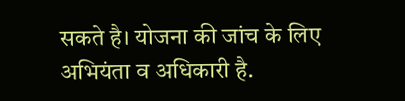सकते है। योजना की जांच के लिए अभियंता व अधिकारी है.